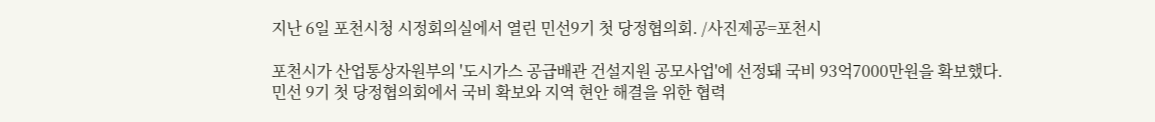지난 6일 포천시청 시정회의실에서 열린 민선9기 첫 당정협의회. /사진제공=포천시

포천시가 산업통상자원부의 '도시가스 공급배관 건설지원 공모사업'에 선정돼 국비 93억7000만원을 확보했다. 민선 9기 첫 당정협의회에서 국비 확보와 지역 현안 해결을 위한 협력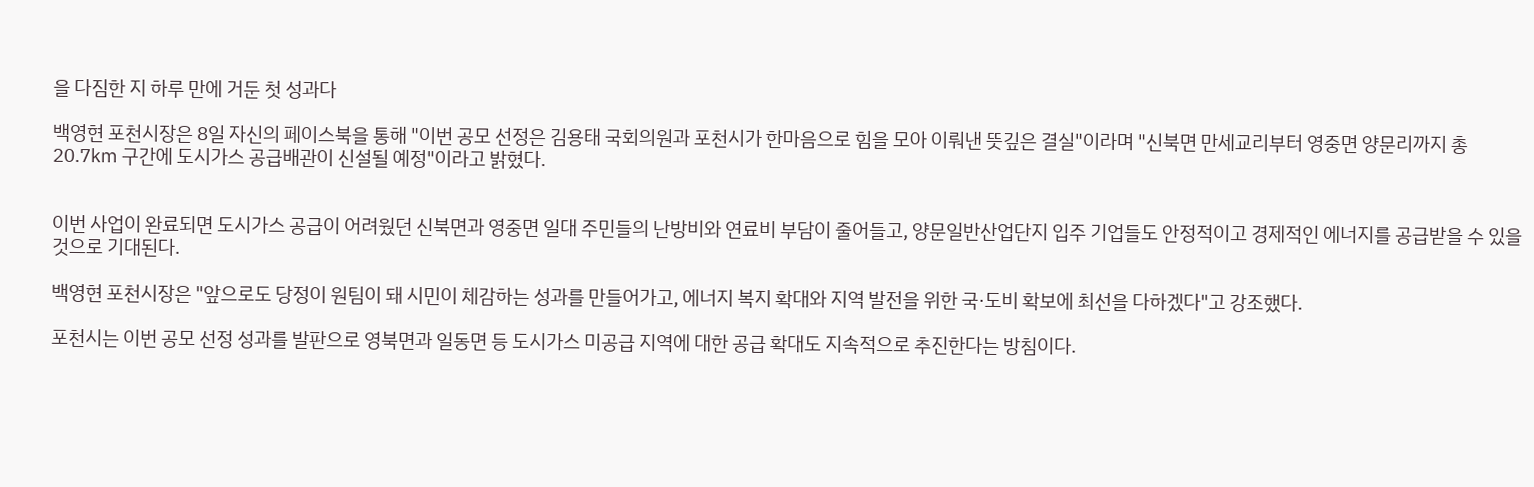을 다짐한 지 하루 만에 거둔 첫 성과다

백영현 포천시장은 8일 자신의 페이스북을 통해 "이번 공모 선정은 김용태 국회의원과 포천시가 한마음으로 힘을 모아 이뤄낸 뜻깊은 결실"이라며 "신북면 만세교리부터 영중면 양문리까지 총 20.7㎞ 구간에 도시가스 공급배관이 신설될 예정"이라고 밝혔다.


이번 사업이 완료되면 도시가스 공급이 어려웠던 신북면과 영중면 일대 주민들의 난방비와 연료비 부담이 줄어들고, 양문일반산업단지 입주 기업들도 안정적이고 경제적인 에너지를 공급받을 수 있을 것으로 기대된다.

백영현 포천시장은 "앞으로도 당정이 원팀이 돼 시민이 체감하는 성과를 만들어가고, 에너지 복지 확대와 지역 발전을 위한 국·도비 확보에 최선을 다하겠다"고 강조했다.

포천시는 이번 공모 선정 성과를 발판으로 영북면과 일동면 등 도시가스 미공급 지역에 대한 공급 확대도 지속적으로 추진한다는 방침이다.